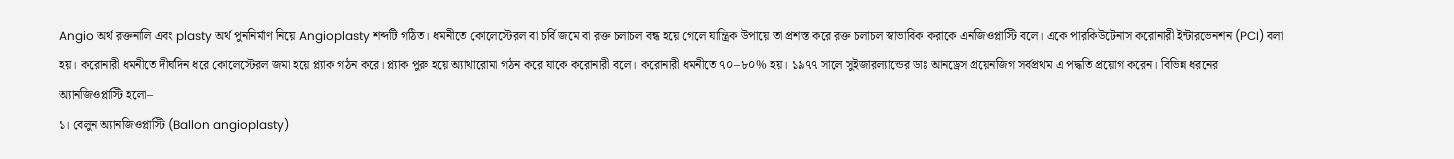Angio অর্থ রক্তনালি এবং plasty অর্থ পুননির্মাণ নিয়ে Angioplasty শব্দটি গঠিত। ধমনীতে কোলেস্টেরল বা চর্বি জমে বা রক্ত চলাচল বন্ধ হয়ে গেলে যান্ত্রিক উপায়ে তা প্রশস্ত করে রক্ত চলাচল স্বাভাবিক করাকে এনজিওপ্লাস্টি বলে। একে পারকিউটেনাস করোনারী ইন্টারভেনশন (PCI) বলা হয়। করোনারী ধমনীতে দীর্ঘদিন ধরে কোলেস্টেরল জমা হয়ে প্ল্যাক গঠন করে। প্ল্যাক পুরু হয়ে অ্যাথারোমা গঠন করে যাকে করোনারী বলে। করোনারী ধমনীতে ৭০–৮০% হয়। ১৯৭৭ সালে সুইজারল্যান্ডের ডাঃ আনড্রেস গ্রয়েনজিগ সর্বপ্রথম এ পদ্ধতি প্রয়োগ করেন। বিভিন্ন ধরনের অ্যানজিওপ্লাস্টি হলো–
১। বেলুন অ্যানজিওপ্লাস্টি (Ballon angioplasty)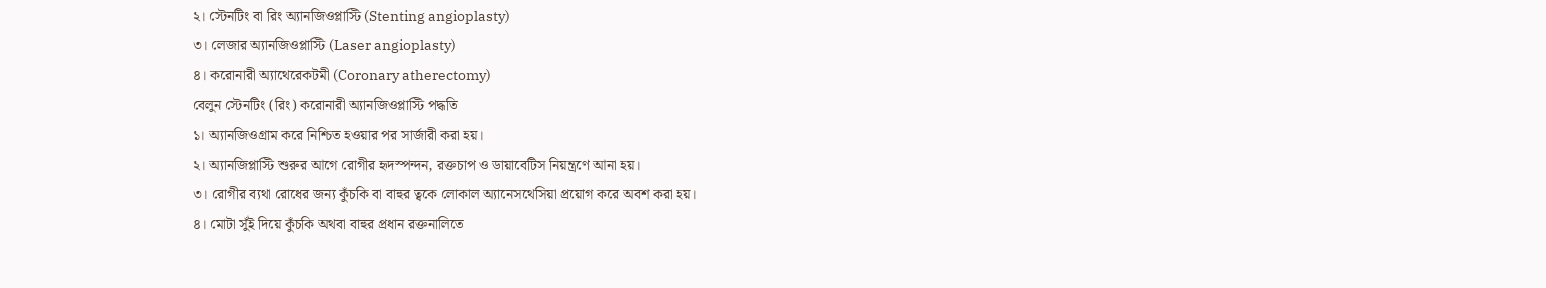২। স্টেনটিং বা রিং অ্যানজিওপ্লাস্টি (Stenting angioplasty)
৩। লেজার অ্যানজিওপ্লাস্টি (Laser angioplasty)
৪। করোনারী অ্যাথেরেকটমী (Coronary atherectomy)
বেলুন স্টেনটিং (রিং) করোনারী অ্যানজিওপ্লাস্টি পদ্ধতি
১। অ্যানজিওগ্রাম করে নিশ্চিত হওয়ার পর সার্জারী করা হয়।
২। অ্যানজিপ্লাস্টি শুরুর আগে রোগীর হৃদস্পন্দন, রক্তচাপ ও ডায়াবেটিস নিয়ন্ত্রণে আনা হয়।
৩। রোগীর ব্যথা রোধের জন্য কুঁচকি বা বাহুর ত্বকে লোকাল অ্যানেসথেসিয়া প্রয়োগ করে অবশ করা হয়।
৪। মোটা সুঁই দিয়ে কুঁচকি অথবা বাহুর প্রধান রক্তনালিতে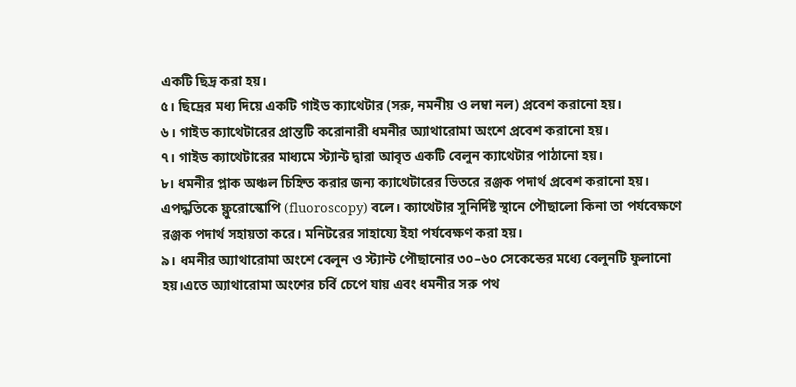একটি ছিদ্র করা হয়।
৫। ছিদ্রের মধ্য দিয়ে একটি গাইড ক্যাথেটার (সরু, নমনীয় ও লম্বা নল) প্রবেশ করানো হয়।
৬। গাইড ক্যাথেটারের প্রান্তটি করোনারী ধমনীর অ্যাথারোমা অংশে প্রবেশ করানো হয়।
৭। গাইড ক্যাথেটারের মাধ্যমে স্ট্যান্ট দ্বারা আবৃত একটি বেলুন ক্যাথেটার পাঠানো হয়।
৮। ধমনীর প্লাক অঞ্চল চিহ্নিত করার জন্য ক্যাথেটারের ভিতরে রঞ্জক পদার্থ প্রবেশ করানো হয়। এপদ্ধতিকে ফ্লুরোস্কোপি (fluoroscopy) বলে। ক্যাথেটার সুনির্দিষ্ট স্থানে পৌছালো কিনা তা পর্যবেক্ষণে রঞ্জক পদার্থ সহায়তা করে। মনিটরের সাহায্যে ইহা পর্যবেক্ষণ করা হয়।
৯। ধমনীর অ্যাথারোমা অংশে বেলুন ও স্ট্যান্ট পৌছানোর ৩০–৬০ সেকেন্ডের মধ্যে বেলুনটি ফুলানো হয়।এতে অ্যাথারোমা অংশের চর্বি চেপে যায় এবং ধমনীর সরু পথ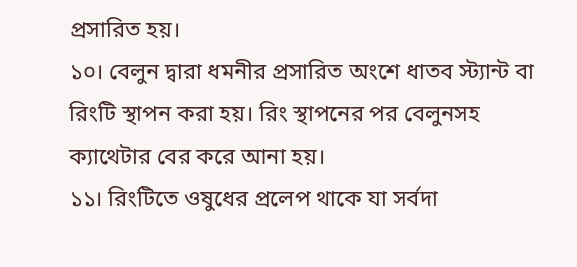প্রসারিত হয়।
১০। বেলুন দ্বারা ধমনীর প্রসারিত অংশে ধাতব স্ট্যান্ট বা রিংটি স্থাপন করা হয়। রিং স্থাপনের পর বেলুনসহ ক্যাথেটার বের করে আনা হয়।
১১। রিংটিতে ওষুধের প্রলেপ থাকে যা সর্বদা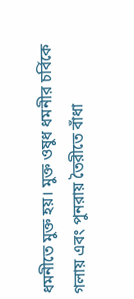ধমনীতে মুক্ত হয়। মুক্ত ওষুধ ধমনীর চর্বিকে গলায় এবং পুনরায় তৈরীতে বাঁধা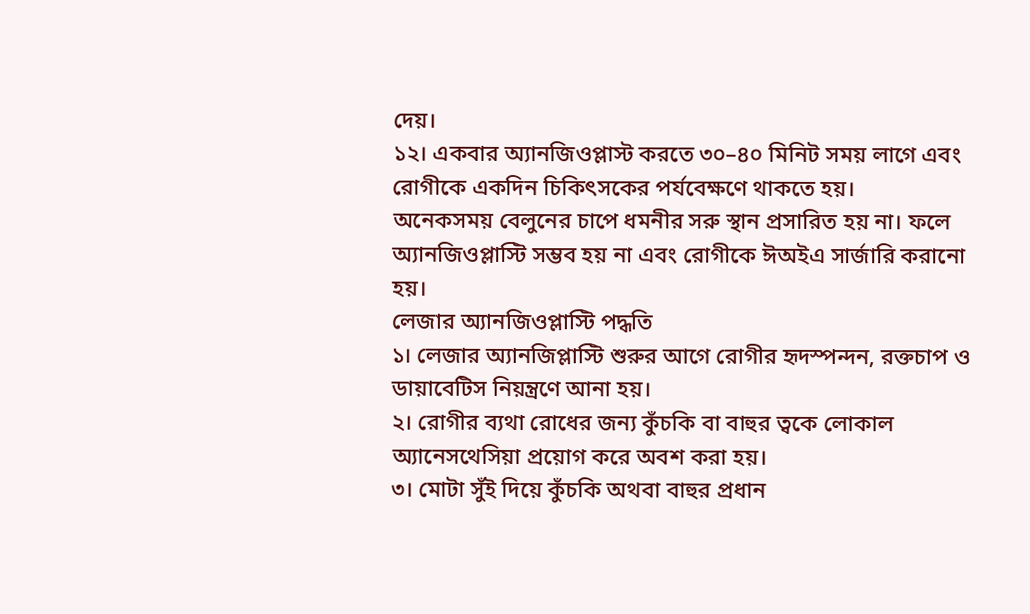দেয়।
১২। একবার অ্যানজিওপ্লাস্ট করতে ৩০–৪০ মিনিট সময় লাগে এবং রোগীকে একদিন চিকিৎসকের পর্যবেক্ষণে থাকতে হয়।
অনেকসময় বেলুনের চাপে ধমনীর সরু স্থান প্রসারিত হয় না। ফলে অ্যানজিওপ্লাস্টি সম্ভব হয় না এবং রোগীকে ঈঅইএ সার্জারি করানো হয়।
লেজার অ্যানজিওপ্লাস্টি পদ্ধতি
১। লেজার অ্যানজিপ্লাস্টি শুরুর আগে রোগীর হৃদস্পন্দন, রক্তচাপ ও ডায়াবেটিস নিয়ন্ত্রণে আনা হয়।
২। রোগীর ব্যথা রোধের জন্য কুঁচকি বা বাহুর ত্বকে লোকাল অ্যানেসথেসিয়া প্রয়োগ করে অবশ করা হয়।
৩। মোটা সুঁই দিয়ে কুঁচকি অথবা বাহুর প্রধান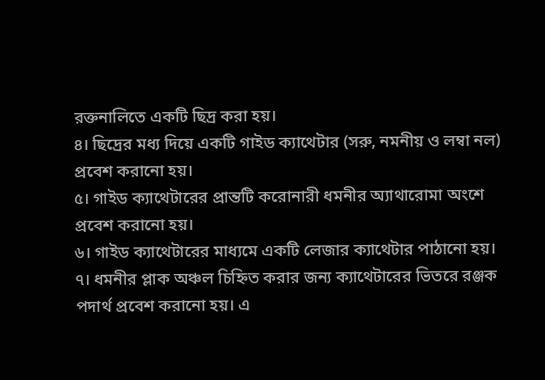রক্তনালিতে একটি ছিদ্র করা হয়।
৪। ছিদ্রের মধ্য দিয়ে একটি গাইড ক্যাথেটার (সরু, নমনীয় ও লম্বা নল) প্রবেশ করানো হয়।
৫। গাইড ক্যাথেটারের প্রান্তটি করোনারী ধমনীর অ্যাথারোমা অংশে প্রবেশ করানো হয়।
৬। গাইড ক্যাথেটারের মাধ্যমে একটি লেজার ক্যাথেটার পাঠানো হয়।
৭। ধমনীর প্লাক অঞ্চল চিহ্নিত করার জন্য ক্যাথেটারের ভিতরে রঞ্জক পদার্থ প্রবেশ করানো হয়। এ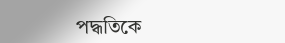পদ্ধতিকে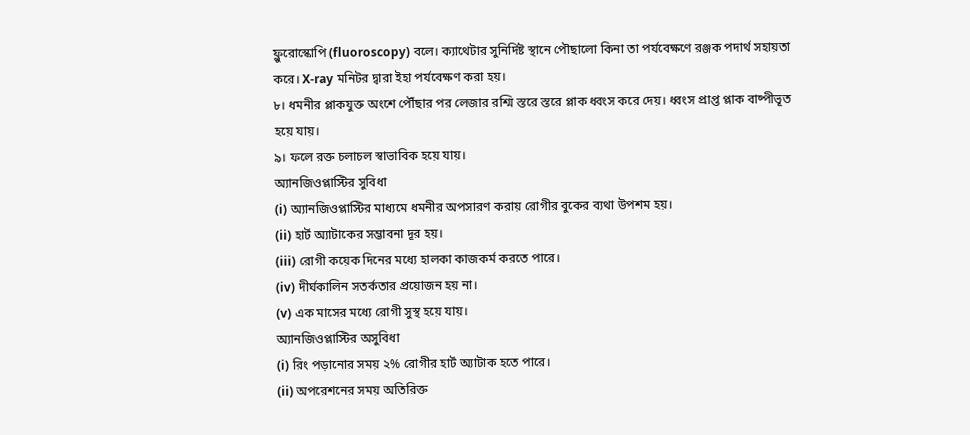ফ্লুরোস্কোপি (fluoroscopy) বলে। ক্যাথেটার সুনির্দিষ্ট স্থানে পৌছালো কিনা তা পর্যবেক্ষণে রঞ্জক পদার্থ সহায়তা করে। X-ray মনিটর দ্বারা ইহা পর্যবেক্ষণ করা হয়।
৮। ধমনীর প্লাকযুক্ত অংশে পৌঁছার পর লেজার রশ্মি স্তরে স্তরে প্লাক ধ্বংস করে দেয়। ধ্বংস প্রাপ্ত প্লাক বাষ্পীভূত হয়ে যায়।
৯। ফলে রক্ত চলাচল স্বাভাবিক হয়ে যায়।
অ্যানজিওপ্লাস্টির সুবিধা
(i) অ্যানজিওপ্লাস্টির মাধ্যমে ধমনীর অপসারণ করায় রোগীর বুকের ব্যথা উপশম হয়।
(ii) হার্ট অ্যাটাকের সম্ভাবনা দূর হয়।
(iii) রোগী কয়েক দিনের মধ্যে হালকা কাজকর্ম করতে পারে।
(iv) দীর্ঘকালিন সতর্কতার প্রয়োজন হয় না।
(v) এক মাসের মধ্যে রোগী সুস্থ হয়ে যায়।
অ্যানজিওপ্লাস্টির অসুবিধা
(i) রিং পড়ানোর সময় ২% রোগীর হার্ট অ্যাটাক হতে পারে।
(ii) অপরেশনের সময় অতিরিক্ত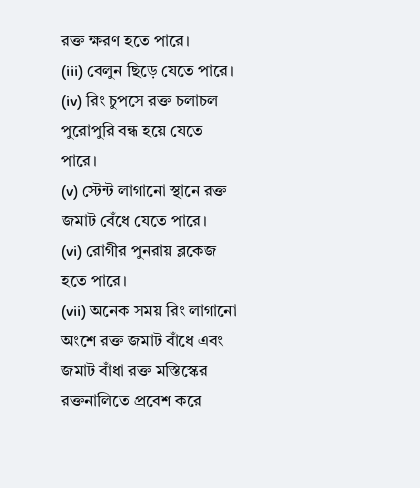রক্ত ক্ষরণ হতে পারে।
(iii) বেলুন ছিড়ে যেতে পারে।
(iv) রিং চুপসে রক্ত চলাচল পুরোপুরি বন্ধ হয়ে যেতে পারে।
(v) স্টেন্ট লাগানো স্থানে রক্ত জমাট বেঁধে যেতে পারে।
(vi) রোগীর পুনরায় ব্লকেজ হতে পারে।
(vii) অনেক সময় রিং লাগানো অংশে রক্ত জমাট বাঁধে এবং জমাট বাঁধা রক্ত মস্তিস্কের রক্তনালিতে প্রবেশ করে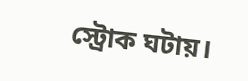স্ট্রোক ঘটায়।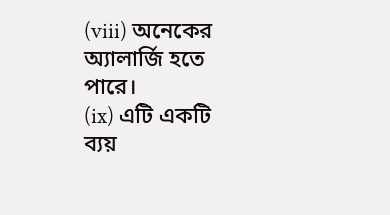(viii) অনেকের অ্যালার্জি হতে পারে।
(ix) এটি একটি ব্যয়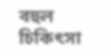বহুল চিকিৎসা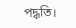পদ্ধতি।